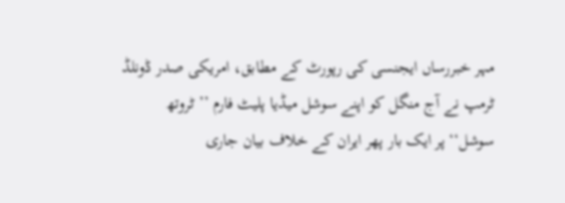مہر خبررساں ایجنسی کی رپورٹ کے مطابق، امریکی صدر ڈونلڈ ٹرمپ نے آج منگل کو اپنے سوشل میڈیا پلیٹ فارم ’’ٹروتھ سوشل‘‘ پر ایک بار پھر ایران کے خلاف بیان جاری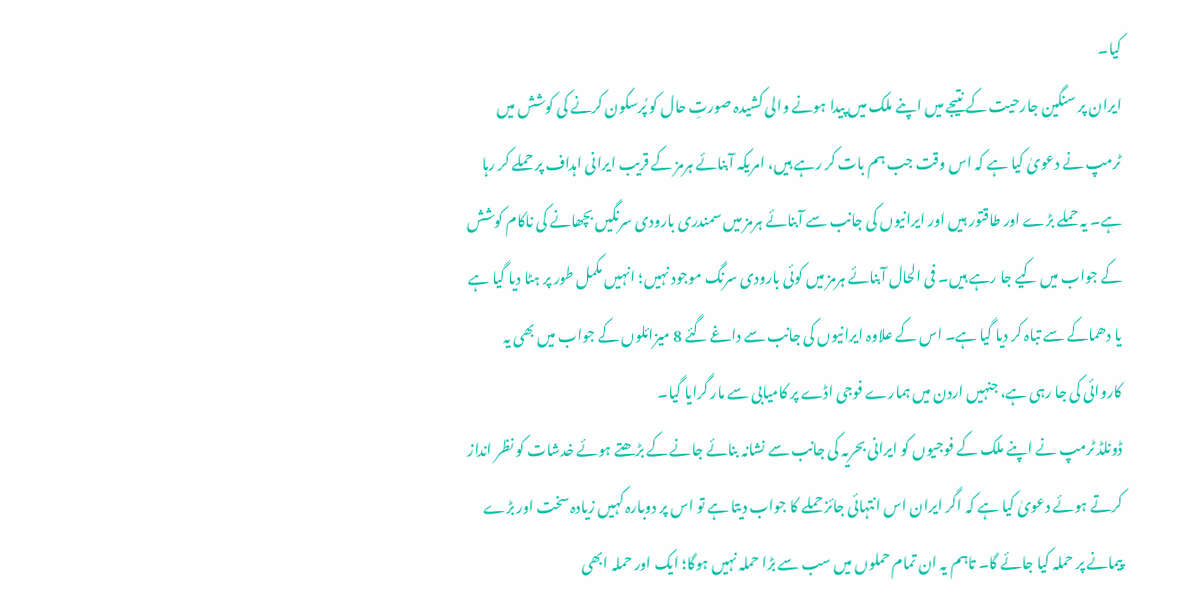کیا۔
ایران پر سنگین جارحیت کے نتیجے میں اپنے ملک میں پیدا ہونے والی کشیدہ صورتِ حال کو پُرسکون کرنے کی کوشش میں ٹرمپ نے دعویٰ کیا ہے کہ اس وقت جب ہم بات کر رہے ہیں، امریکہ آبنائے ہرمز کے قریب ایرانی اہداف پر حملے کر رہا ہے۔ یہ حملے بڑے اور طاقتور ہیں اور ایرانیوں کی جانب سے آبنائے ہرمز میں سمندری بارودی سرنگیں بچھانے کی ناکام کوشش کے جواب میں کیے جا رہے ہیں۔ فی الحال آبنائے ہرمز میں کوئی بارودی سرنگ موجود نہیں؛ انہیں مکمل طور پر ہٹا دیا گیا ہے یا دھماکے سے تباہ کر دیا گیا ہے۔ اس کے علاوہ ایرانیوں کی جانب سے داغے گئے 8 میزائلوں کے جواب میں بھی یہ کاروائی کی جا رہی ہے، جنہیں اردن میں ہمارے فوجی اڈے پر کامیابی سے مار گرایا گیا۔
ڈونلڈ ٹرمپ نے اپنے ملک کے فوجیوں کو ایرانی بحریہ کی جانب سے نشانہ بنائے جانے کے بڑھتے ہوئے خدشات کو نظر انداز کرتے ہوئے دعویٰ کیا ہے کہ اگر ایران اس انتہائی جائز حملے کا جواب دیتا ہے تو اس پر دوبارہ کہیں زیادہ سخت اور بڑے پیمانے پر حملہ کیا جائے گا۔ تاہم یہ ان تمام حملوں میں سب سے بڑا حملہ نہیں ہوگا؛ ایک اور حملہ ابھی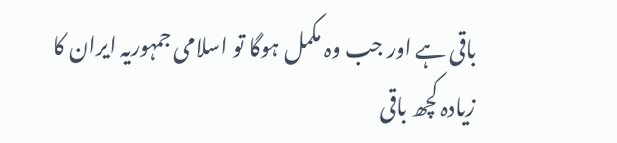باقی ہے اور جب وہ مکمل ہوگا تو اسلامی جمہوریہ ایران کا زیادہ کچھ باقی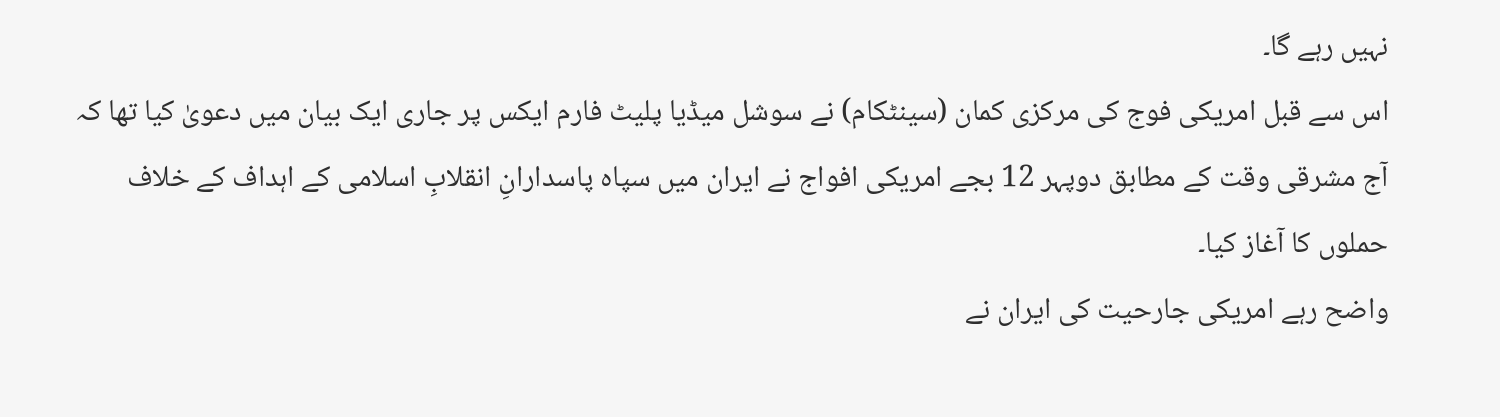نہیں رہے گا۔
اس سے قبل امریکی فوج کی مرکزی کمان (سینٹکام) نے سوشل میڈیا پلیٹ فارم ایکس پر جاری ایک بیان میں دعویٰ کیا تھا کہ آج مشرقی وقت کے مطابق دوپہر 12 بجے امریکی افواج نے ایران میں سپاہ پاسدارانِ انقلابِ اسلامی کے اہداف کے خلاف حملوں کا آغاز کیا۔
واضح رہے امریکی جارحیت کی ایران نے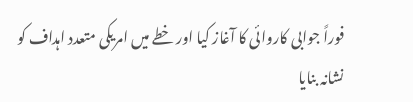فوراً جوابی کاروائی کا آغاز کیا اور خطے میں امریکی متعدد اہداف کو نشانہ بنایا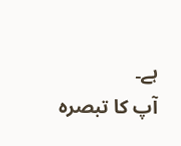ہے۔
آپ کا تبصرہ